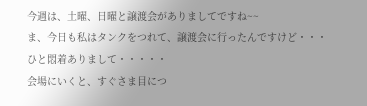今週は、土曜、日曜と譲渡会がありましてですね~~
ま、今日も私はタンクをつれて、譲渡会に行ったんですけど・・・
ひと悶着ありまして・・・・・
会場にいくと、すぐさま目につ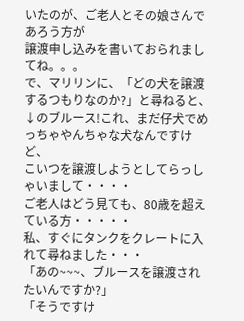いたのが、ご老人とその娘さんであろう方が
譲渡申し込みを書いておられましてね。。。
で、マリリンに、「どの犬を譲渡するつもりなのか?」と尋ねると、
↓のブルース!これ、まだ仔犬でめっちゃやんちゃな犬なんですけど、
こいつを譲渡しようとしてらっしゃいまして・・・・
ご老人はどう見ても、80歳を超えている方・・・・・
私、すぐにタンクをクレートに入れて尋ねました・・・
「あの~~~、ブルースを譲渡されたいんですか?」
「そうですけ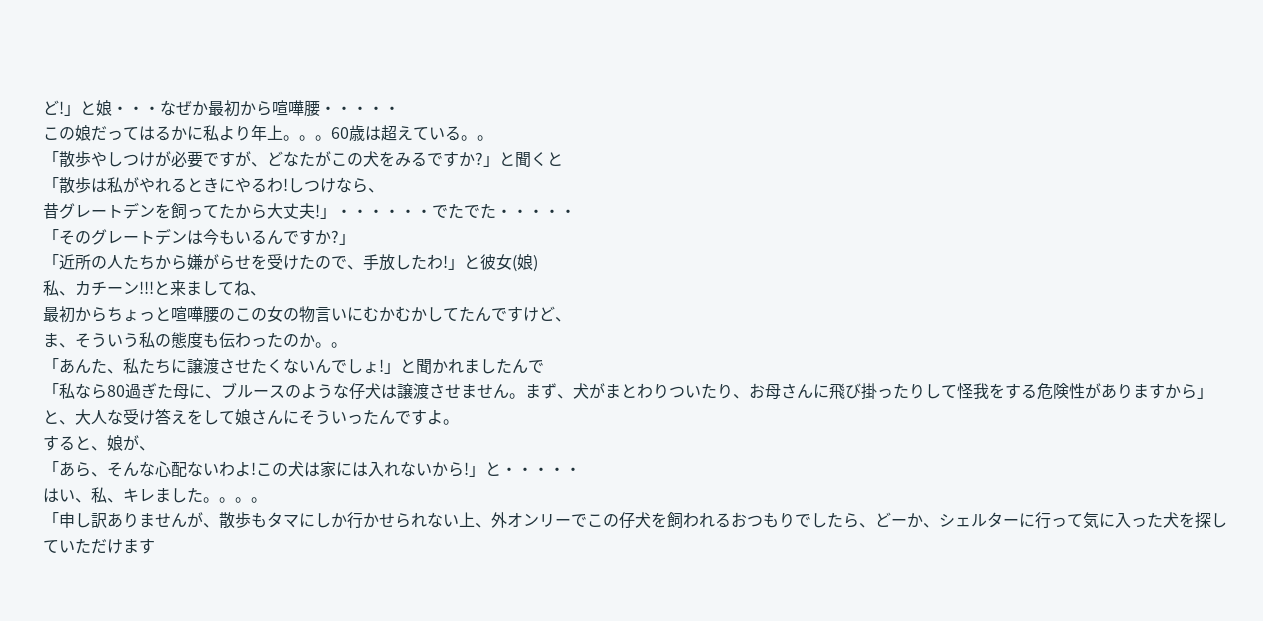ど!」と娘・・・なぜか最初から喧嘩腰・・・・・
この娘だってはるかに私より年上。。。60歳は超えている。。
「散歩やしつけが必要ですが、どなたがこの犬をみるですか?」と聞くと
「散歩は私がやれるときにやるわ!しつけなら、
昔グレートデンを飼ってたから大丈夫!」・・・・・・でたでた・・・・・
「そのグレートデンは今もいるんですか?」
「近所の人たちから嫌がらせを受けたので、手放したわ!」と彼女(娘)
私、カチーン!!!と来ましてね、
最初からちょっと喧嘩腰のこの女の物言いにむかむかしてたんですけど、
ま、そういう私の態度も伝わったのか。。
「あんた、私たちに譲渡させたくないんでしょ!」と聞かれましたんで
「私なら80過ぎた母に、ブルースのような仔犬は譲渡させません。まず、犬がまとわりついたり、お母さんに飛び掛ったりして怪我をする危険性がありますから」
と、大人な受け答えをして娘さんにそういったんですよ。
すると、娘が、
「あら、そんな心配ないわよ!この犬は家には入れないから!」と・・・・・
はい、私、キレました。。。。
「申し訳ありませんが、散歩もタマにしか行かせられない上、外オンリーでこの仔犬を飼われるおつもりでしたら、どーか、シェルターに行って気に入った犬を探していただけます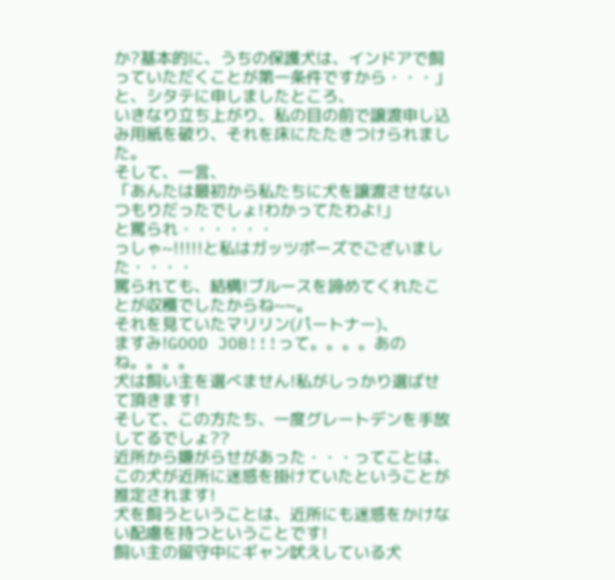か?基本的に、うちの保護犬は、インドアで飼っていただくことが第一条件ですから・・・」
と、シタテに申しましたところ、
いきなり立ち上がり、私の目の前で譲渡申し込み用紙を破り、それを床にたたきつけられました。
そして、一言、
「あんたは最初から私たちに犬を譲渡させないつもりだったでしょ!わかってたわよ!」
と罵られ・・・・・・
っしゃ~!!!!!と私はガッツポーズでございました・・・・
罵られても、結構!ブルースを諦めてくれたことが収穫でしたからね~~。
それを見ていたマリリン(パートナー)、
ますみ!GOOD JOB!!!って。。。。あのね。。。。
犬は飼い主を選べません!私がしっかり選ばせて頂きます!
そして、この方たち、一度グレートデンを手放してるでしょ??
近所から嫌がらせがあった・・・ってことは、この犬が近所に迷惑を掛けていたということが推定されます!
犬を飼うということは、近所にも迷惑をかけない配慮を持つということです!
飼い主の留守中にギャン吠えしている犬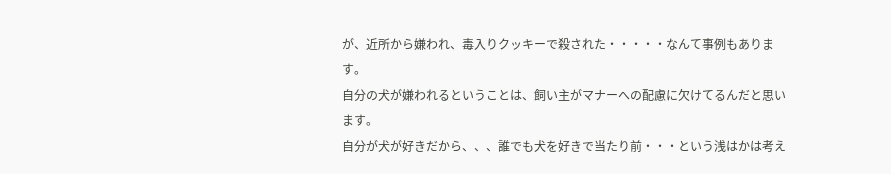が、近所から嫌われ、毒入りクッキーで殺された・・・・・なんて事例もあります。
自分の犬が嫌われるということは、飼い主がマナーへの配慮に欠けてるんだと思います。
自分が犬が好きだから、、、誰でも犬を好きで当たり前・・・という浅はかは考え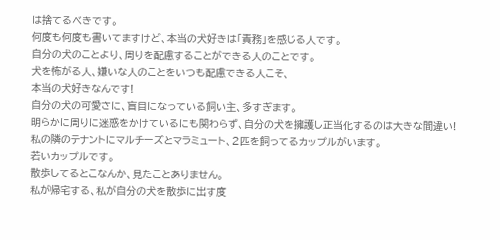は捨てるべきです。
何度も何度も書いてますけど、本当の犬好きは「責務」を感じる人です。
自分の犬のことより、周りを配慮することができる人のことです。
犬を怖がる人、嫌いな人のことをいつも配慮できる人こそ、
本当の犬好きなんです!
自分の犬の可愛さに、盲目になっている飼い主、多すぎます。
明らかに周りに迷惑をかけているにも関わらず、自分の犬を擁護し正当化するのは大きな間違い!
私の隣のテナントにマルチーズとマラミュート、2匹を飼ってるカップルがいます。
若いカップルです。
散歩してるとこなんか、見たことありません。
私が帰宅する、私が自分の犬を散歩に出す度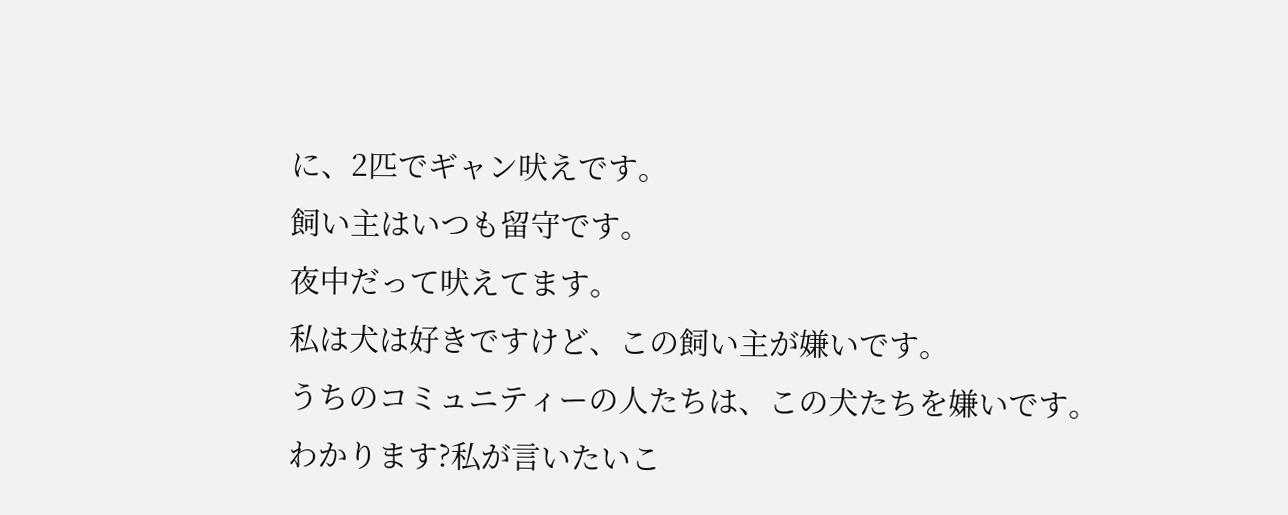に、2匹でギャン吠えです。
飼い主はいつも留守です。
夜中だって吠えてます。
私は犬は好きですけど、この飼い主が嫌いです。
うちのコミュニティーの人たちは、この犬たちを嫌いです。
わかります?私が言いたいこ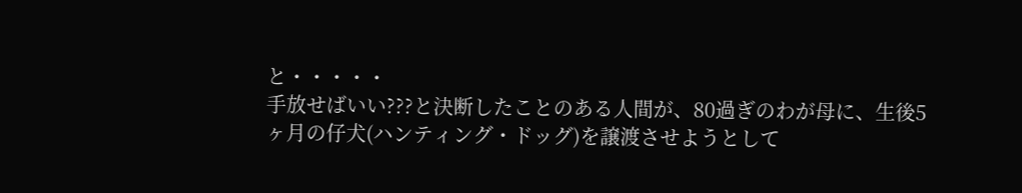と・・・・・
手放せばいい???と決断したことのある人間が、80過ぎのわが母に、生後5ヶ月の仔犬(ハンティング・ドッグ)を譲渡させようとして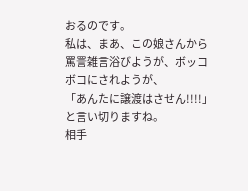おるのです。
私は、まあ、この娘さんから罵詈雑言浴びようが、ボッコボコにされようが、
「あんたに譲渡はさせん!!!!」と言い切りますね。
相手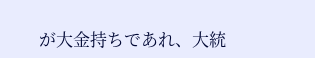が大金持ちであれ、大統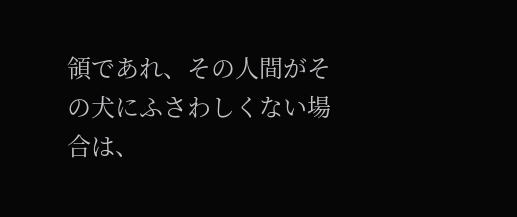領であれ、その人間がその犬にふさわしくない場合は、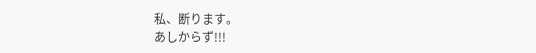私、断ります。
あしからず!!!